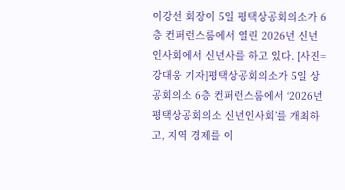이강선 회장이 5일 평택상공회의소가 6층 컨퍼런스룸에서 열린 2026년 신년인사회에서 신년사를 하고 있다. [사진=강대웅 기자]평택상공회의소가 5일 상공회의소 6층 컨퍼런스룸에서 ‘2026년 평택상공회의소 신년인사회’를 개최하고, 지역 경제를 이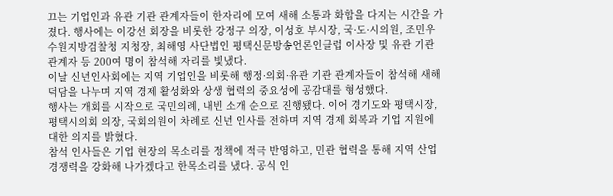끄는 기업인과 유관 기관 관계자들이 한자리에 모여 새해 소통과 화합을 다지는 시간을 가졌다. 행사에는 이강선 회장을 비롯한 강정구 의장, 이성호 부시장, 국·도·시의원, 조민우 수원지방검찰청 지청장, 최해영 사단법인 평택신문방송언론인클럽 이사장 및 유관 기관 관계자 등 200여 명이 참석해 자리를 빛냈다.
이날 신년인사회에는 지역 기업인을 비롯해 행정·의회·유관 기관 관계자들이 참석해 새해 덕담을 나누며 지역 경제 활성화와 상생 협력의 중요성에 공감대를 형성했다.
행사는 개회를 시작으로 국민의례, 내빈 소개 순으로 진행됐다. 이어 경기도와 평택시장, 평택시의회 의장, 국회의원이 차례로 신년 인사를 전하며 지역 경제 회복과 기업 지원에 대한 의지를 밝혔다.
참석 인사들은 기업 현장의 목소리를 정책에 적극 반영하고, 민관 협력을 통해 지역 산업 경쟁력을 강화해 나가겠다고 한목소리를 냈다. 공식 인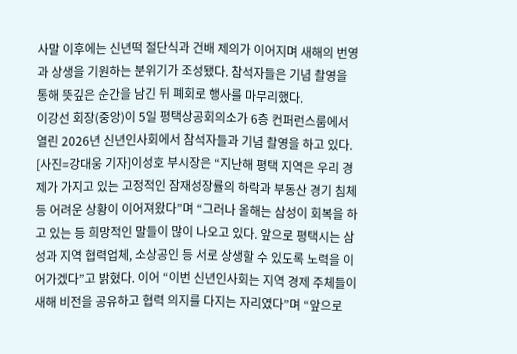사말 이후에는 신년떡 절단식과 건배 제의가 이어지며 새해의 번영과 상생을 기원하는 분위기가 조성됐다. 참석자들은 기념 촬영을 통해 뜻깊은 순간을 남긴 뒤 폐회로 행사를 마무리했다.
이강선 회장(중앙)이 5일 평택상공회의소가 6층 컨퍼런스룸에서 열린 2026년 신년인사회에서 참석자들과 기념 촬영을 하고 있다. [사진=강대웅 기자]이성호 부시장은 “지난해 평택 지역은 우리 경제가 가지고 있는 고정적인 잠재성장률의 하락과 부동산 경기 침체 등 어려운 상황이 이어져왔다”며 “그러나 올해는 삼성이 회복을 하고 있는 등 희망적인 말들이 많이 나오고 있다. 앞으로 평택시는 삼성과 지역 협력업체, 소상공인 등 서로 상생할 수 있도록 노력을 이어가겠다”고 밝혔다. 이어 “이번 신년인사회는 지역 경제 주체들이 새해 비전을 공유하고 협력 의지를 다지는 자리였다”며 “앞으로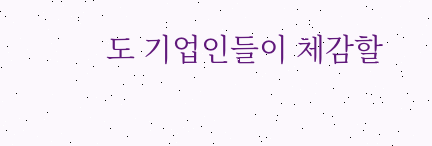도 기업인들이 체감할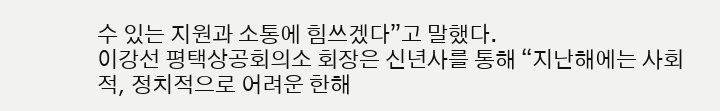수 있는 지원과 소통에 힘쓰겠다”고 말했다.
이강선 평택상공회의소 회장은 신년사를 통해 “지난해에는 사회적, 정치적으로 어려운 한해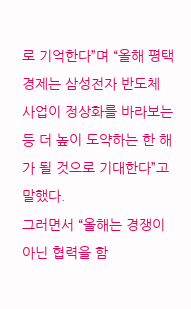로 기억한다”며 “올해 평택 경제는 삼성전자 반도체 사업이 정상화를 바라보는 등 더 높이 도약하는 한 해가 될 것으로 기대한다”고 말했다.
그러면서 “올해는 경쟁이 아닌 협력을 함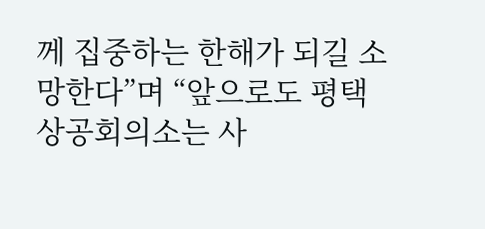께 집중하는 한해가 되길 소망한다”며 “앞으로도 평택 상공회의소는 사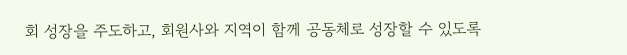회 성장을 주도하고, 회원사와 지역이 함께 공동체로 성장할 수 있도록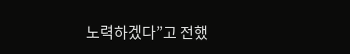노력하겠다”고 전했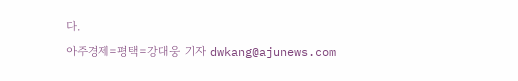다.
아주경제=평택=강대웅 기자 dwkang@ajunews.com